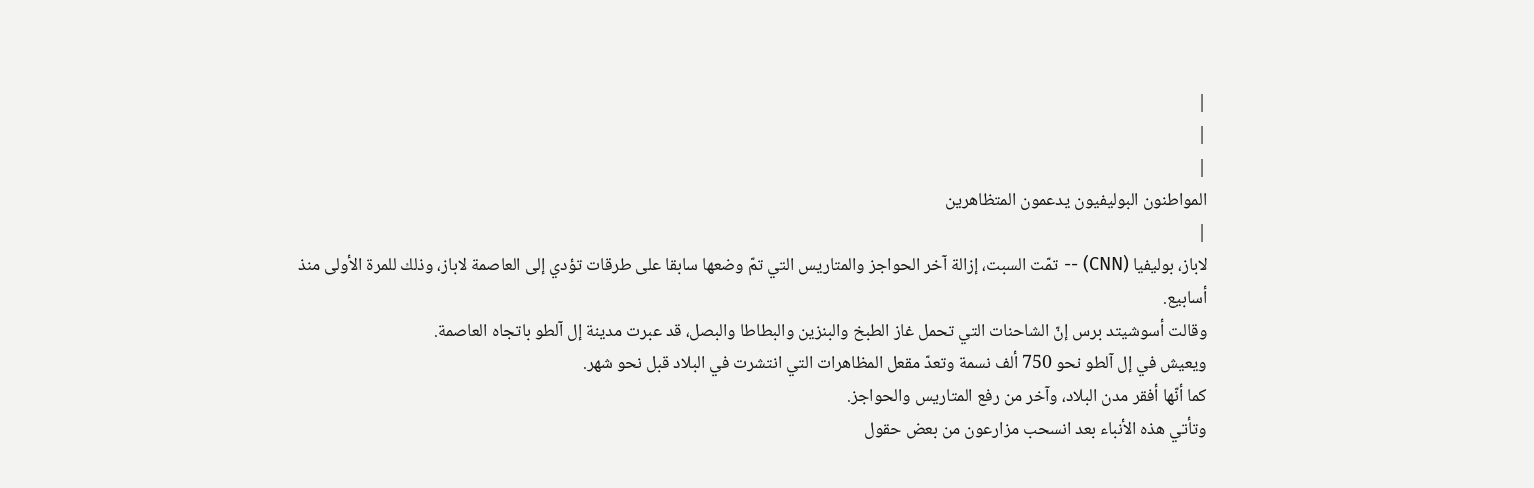|
|
|
المواطنون البوليفيون يدعمون المتظاهرين
|
لاباز، بوليفيا (CNN) -- تمّت السبت، إزالة آخر الحواجز والمتاريس التي تمّ وضعها سابقا على طرقات تؤدي إلى العاصمة لاباز، وذلك للمرة الأولى منذ أسابيع.
وقالت أسوشيتد برس إنّ الشاحنات التي تحمل غاز الطبخ والبنزين والبطاطا والبصل، قد عبرت مدينة إل آلطو باتجاه العاصمة.
ويعيش في إل آلطو نحو 750 ألف نسمة وتعدّ مقعل المظاهرات التي انتشرت في البلاد قبل نحو شهر.
كما أنّها أفقر مدن البلاد، وآخر من رفع المتاريس والحواجز.
وتأتي هذه الأنباء بعد انسحب مزارعون من بعض حقول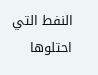النفط التي احتلوها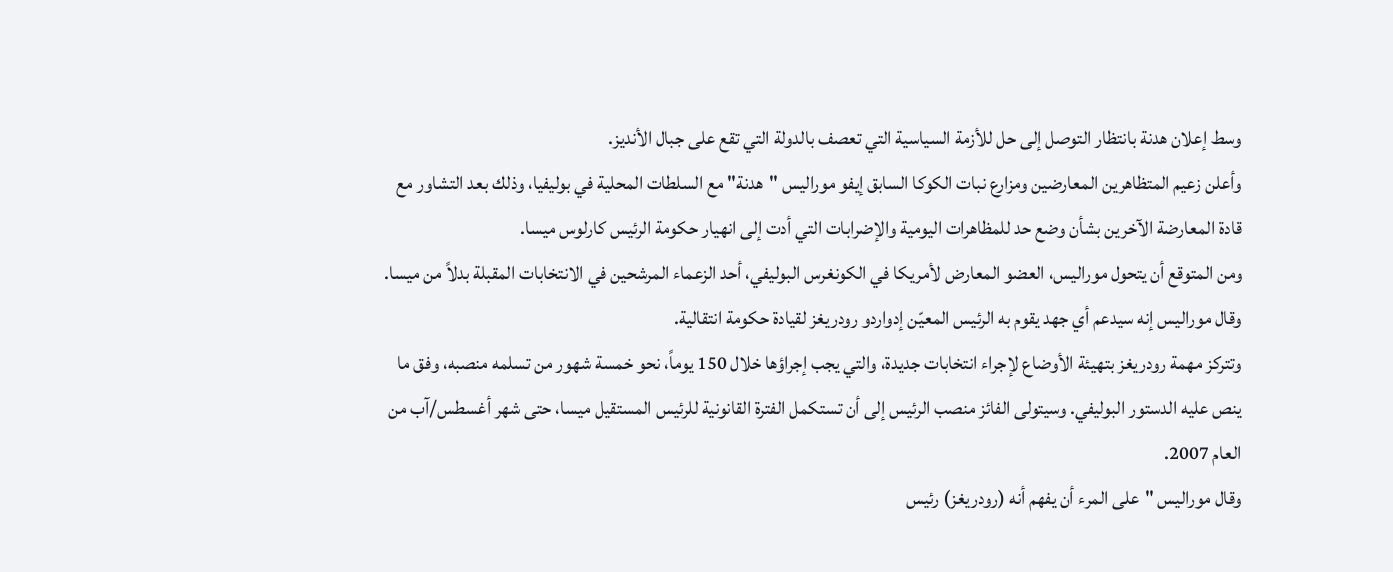وسط إعلان هدنة بانتظار التوصل إلى حل للأزمة السياسية التي تعصف بالدولة التي تقع على جبال الأنديز.
وأعلن زعيم المتظاهرين المعارضين ومزارع نبات الكوكا السابق إيفو موراليس "هدنة" مع السلطات المحلية في بوليفيا، وذلك بعد التشاور مع قادة المعارضة الآخرين بشأن وضع حد للمظاهرات اليومية والإضرابات التي أدت إلى انهيار حكومة الرئيس كارلوس ميسا.
ومن المتوقع أن يتحول موراليس، العضو المعارض لأمريكا في الكونغرس البوليفي، أحد الزعماء المرشحين في الانتخابات المقبلة بدلاً من ميسا.
وقال موراليس إنه سيدعم أي جهد يقوم به الرئيس المعيّن إدواردو رودريغز لقيادة حكومة انتقالية.
وتتركز مهمة رودريغز بتهيئة الأوضاع لإجراء انتخابات جديدة، والتي يجب إجراؤها خلال 150 يوماً، نحو خمسة شهور من تسلمه منصبه، وفق ما ينص عليه الدستور البوليفي. وسيتولى الفائز منصب الرئيس إلى أن تستكمل الفترة القانونية للرئيس المستقيل ميسا، حتى شهر أغسطس/آب من العام 2007.
وقال موراليس "على المرء أن يفهم أنه (رودريغز) رئيس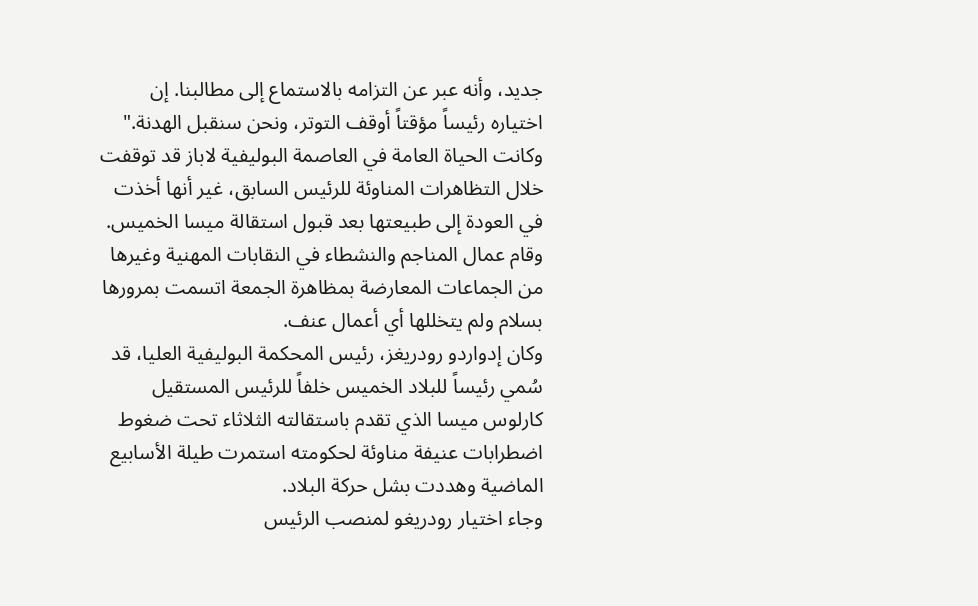جديد، وأنه عبر عن التزامه بالاستماع إلى مطالبنا. إن اختياره رئيساً مؤقتاً أوقف التوتر، ونحن سنقبل الهدنة."
وكانت الحياة العامة في العاصمة البوليفية لاباز قد توقفت خلال التظاهرات المناوئة للرئيس السابق، غير أنها أخذت في العودة إلى طبيعتها بعد قبول استقالة ميسا الخميس.
وقام عمال المناجم والنشطاء في النقابات المهنية وغيرها من الجماعات المعارضة بمظاهرة الجمعة اتسمت بمرورها بسلام ولم يتخللها أي أعمال عنف.
وكان إدواردو رودريغز، رئيس المحكمة البوليفية العليا، قد سُمي رئيساً للبلاد الخميس خلفاً للرئيس المستقيل كارلوس ميسا الذي تقدم باستقالته الثلاثاء تحت ضغوط اضطرابات عنيفة مناوئة لحكومته استمرت طيلة الأسابيع الماضية وهددت بشل حركة البلاد.
وجاء اختيار رودريغو لمنصب الرئيس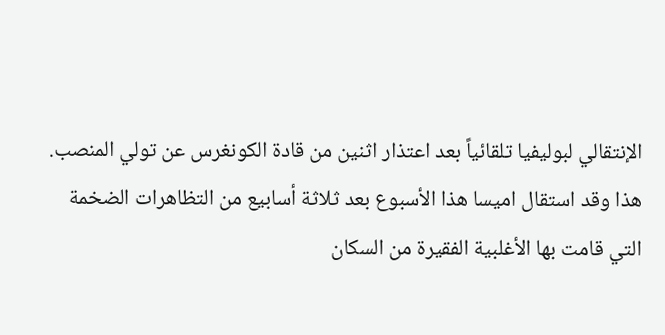الإنتقالي لبوليفيا تلقائياً بعد اعتذار اثنين من قادة الكونغرس عن تولي المنصب.
هذا وقد استقال اميسا هذا الأسبوع بعد ثلاثة أسابيع من التظاهرات الضخمة التي قامت بها الأغلبية الفقيرة من السكان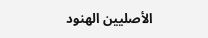الأصليين الهنود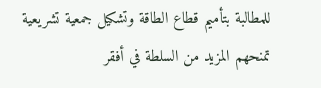للمطالبة بتأميم قطاع الطاقة وتشكيل جمعية تشريعية تمنحهم المزيد من السلطة في أفقر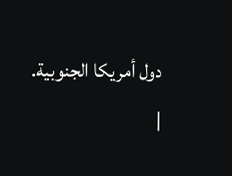دول أمريكا الجنوبية.
|